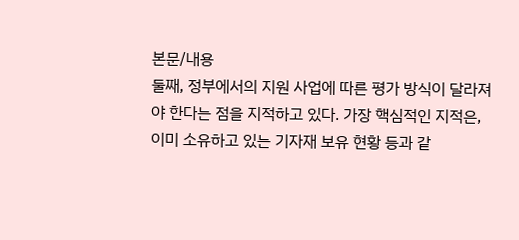본문/내용
둘째, 정부에서의 지원 사업에 따른 평가 방식이 달라져야 한다는 점을 지적하고 있다. 가장 핵심적인 지적은, 이미 소유하고 있는 기자재 보유 현황 등과 같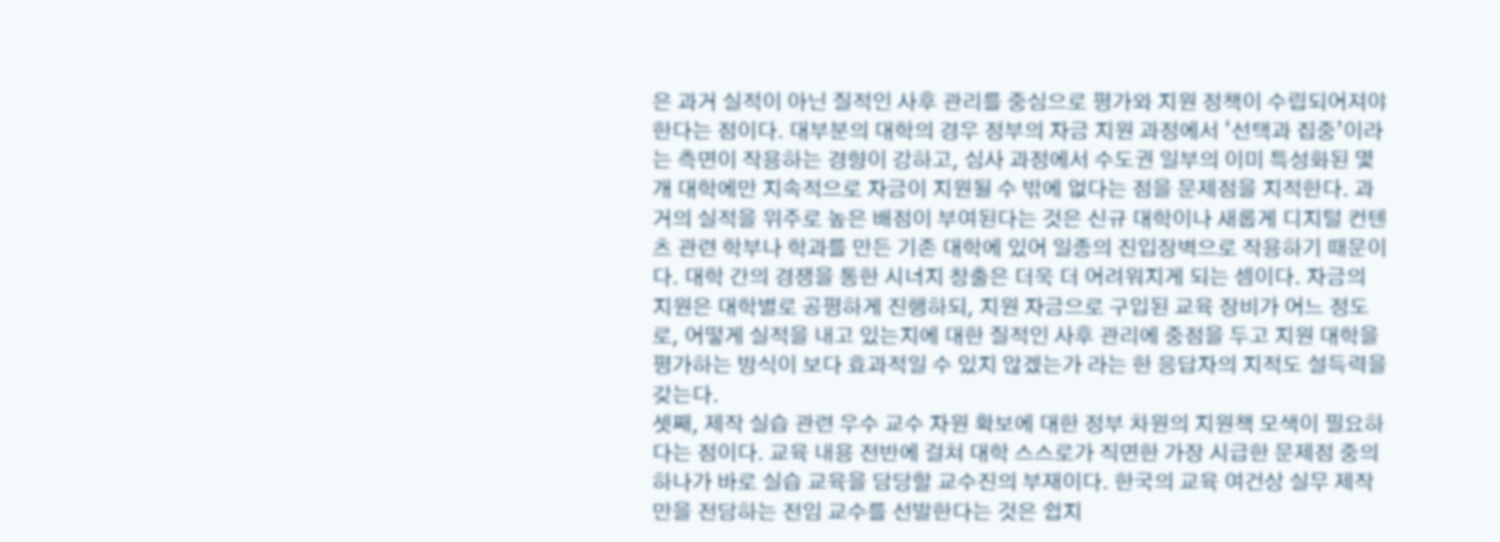은 과거 실적이 아닌 질적인 사후 관리를 중심으로 평가와 지원 정책이 수립되어져야 한다는 점이다. 대부분의 대학의 경우 정부의 자금 지원 과정에서 ‘선택과 집중’이라는 측면이 작용하는 경향이 강하고, 심사 과정에서 수도권 일부의 이미 특성화된 몇 개 대학에만 지속적으로 자금이 지원될 수 밖에 없다는 점을 문제점을 지적한다. 과거의 실적을 위주로 높은 배점이 부여된다는 것은 신규 대학이나 새롭게 디지털 컨텐츠 관련 학부나 학과를 만든 기존 대학에 있어 일종의 진입장벽으로 작용하기 때문이다. 대학 간의 경쟁을 통한 시너지 창출은 더욱 더 어려워지게 되는 셈이다. 자금의 지원은 대학별로 공평하게 진행하되, 지원 자금으로 구입된 교육 장비가 어느 정도로, 어떻게 실적을 내고 있는지에 대한 질적인 사후 관리에 중점을 두고 지원 대학을 평가하는 방식이 보다 효과적일 수 있지 않겠는가 라는 한 응답자의 지적도 설득력을 갖는다.
셋째, 제작 실습 관련 우수 교수 자원 확보에 대한 정부 차원의 지원책 모색이 필요하다는 점이다. 교육 내용 전반에 걸쳐 대학 스스로가 직면한 가장 시급한 문제점 중의 하나가 바로 실습 교육을 담당할 교수진의 부재이다. 한국의 교육 여건상 실무 제작만을 전담하는 전임 교수를 선발한다는 것은 쉽지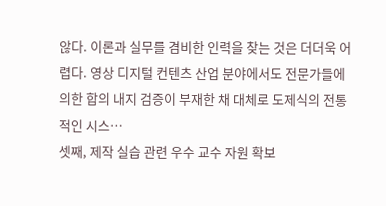않다. 이론과 실무를 겸비한 인력을 찾는 것은 더더욱 어렵다. 영상 디지털 컨텐츠 산업 분야에서도 전문가들에 의한 합의 내지 검증이 부재한 채 대체로 도제식의 전통적인 시스…
셋째, 제작 실습 관련 우수 교수 자원 확보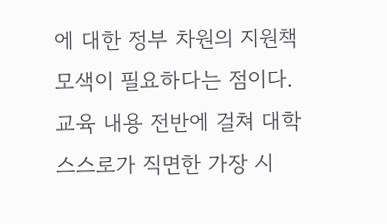에 대한 정부 차원의 지원책 모색이 필요하다는 점이다. 교육 내용 전반에 걸쳐 대학 스스로가 직면한 가장 시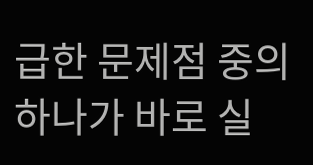급한 문제점 중의 하나가 바로 실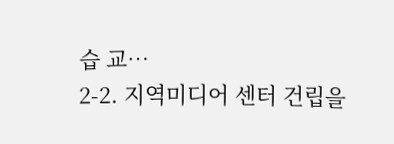습 교…
2-2. 지역미디어 센터 건립을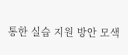통한 실습 지원 방안 모색